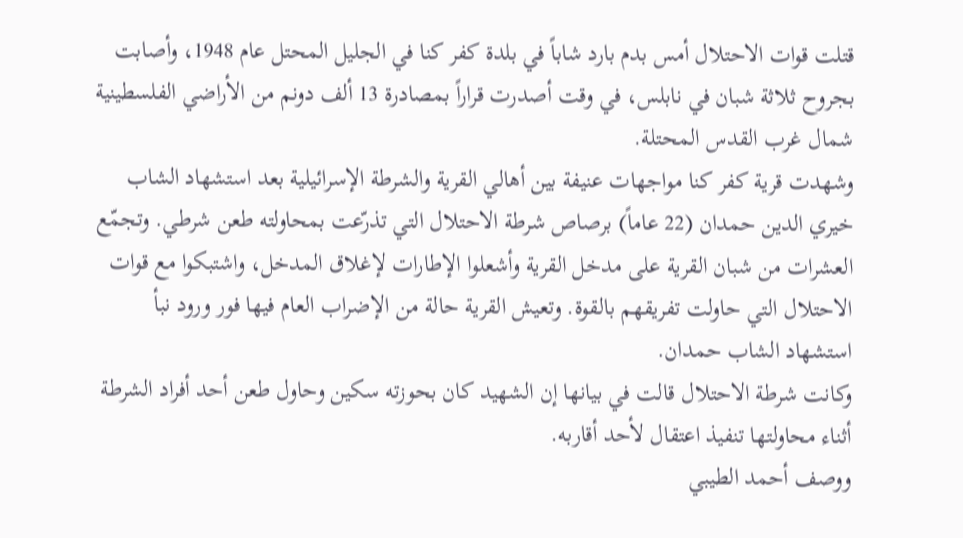قتلت قوات الاحتلال أمس بدم بارد شاباً في بلدة كفر كنا في الجليل المحتل عام 1948، وأصابت بجروح ثلاثة شبان في نابلس، في وقت أصدرت قراراً بمصادرة 13 ألف دونم من الأراضي الفلسطينية شمال غرب القدس المحتلة.
وشهدت قرية كفر كنا مواجهات عنيفة بين أهالي القرية والشرطة الإسرائيلية بعد استشهاد الشاب خيري الدين حمدان (22 عاماً) برصاص شرطة الاحتلال التي تذرّعت بمحاولته طعن شرطي. وتجمّع العشرات من شبان القرية على مدخل القرية وأشعلوا الإطارات لإغلاق المدخل، واشتبكوا مع قوات الاحتلال التي حاولت تفريقهم بالقوة. وتعيش القرية حالة من الإضراب العام فيها فور ورود نبأ استشهاد الشاب حمدان.
وكانت شرطة الاحتلال قالت في بيانها إن الشهيد كان بحوزته سكين وحاول طعن أحد أفراد الشرطة أثناء محاولتها تنفيذ اعتقال لأحد أقاربه.
ووصف أحمد الطيبي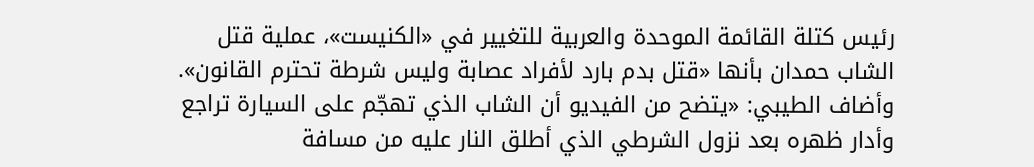رئيس كتلة القائمة الموحدة والعربية للتغيير في «الكنيست»، عملية قتل الشاب حمدان بأنها «قتل بدم بارد لأفراد عصابة وليس شرطة تحترم القانون». وأضاف الطيبي: «يتضح من الفيديو أن الشاب الذي تهجّم على السيارة تراجع وأدار ظهره بعد نزول الشرطي الذي أطلق النار عليه من مسافة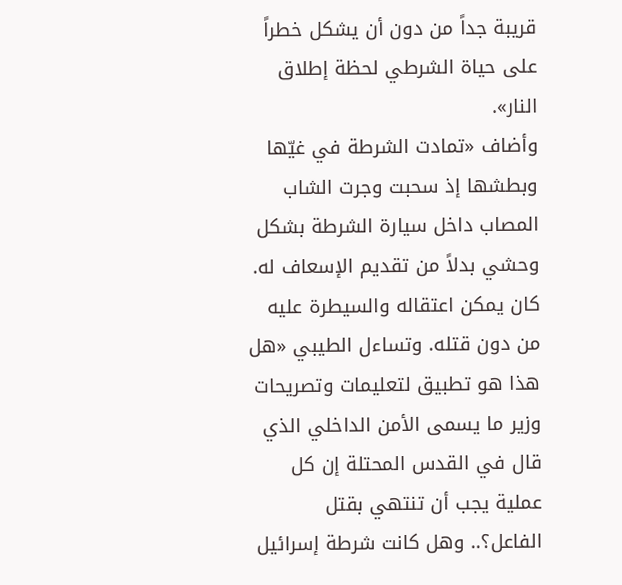قريبة جداً من دون أن يشكل خطراً على حياة الشرطي لحظة إطلاق النار».
وأضاف «تمادت الشرطة في غيّها وبطشها إذ سحبت وجرت الشاب المصاب داخل سيارة الشرطة بشكل وحشي بدلاً من تقديم الإسعاف له. كان يمكن اعتقاله والسيطرة عليه من دون قتله. وتساءل الطيبي «هل هذا هو تطبيق لتعليمات وتصريحات وزير ما يسمى الأمن الداخلي الذي قال في القدس المحتلة إن كل عملية يجب أن تنتهي بقتل الفاعل؟.. وهل كانت شرطة إسرائيل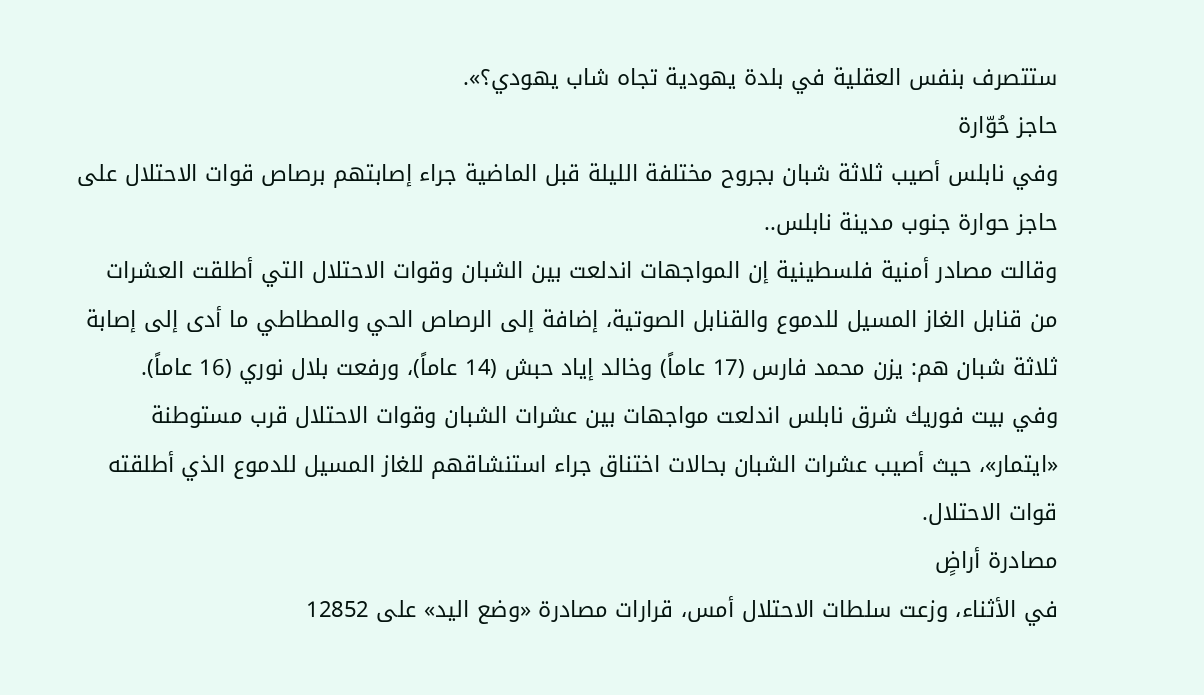ستتصرف بنفس العقلية في بلدة يهودية تجاه شاب يهودي؟».
حاجز حُوّارة
وفي نابلس أصيب ثلاثة شبان بجروح مختلفة الليلة قبل الماضية جراء إصابتهم برصاص قوات الاحتلال على حاجز حوارة جنوب مدينة نابلس..
وقالت مصادر أمنية فلسطينية إن المواجهات اندلعت بين الشبان وقوات الاحتلال التي أطلقت العشرات من قنابل الغاز المسيل للدموع والقنابل الصوتية، إضافة إلى الرصاص الحي والمطاطي ما أدى إلى إصابة ثلاثة شبان هم: يزن محمد فارس (17 عاماً) وخالد إياد حبش (14 عاماً)، ورفعت بلال نوري (16 عاماً).
وفي بيت فوريك شرق نابلس اندلعت مواجهات بين عشرات الشبان وقوات الاحتلال قرب مستوطنة «ايتمار»، حيث أصيب عشرات الشبان بحالات اختناق جراء استنشاقهم للغاز المسيل للدموع الذي أطلقته قوات الاحتلال.
مصادرة أراضٍ
في الأثناء، وزعت سلطات الاحتلال أمس، قرارات مصادرة «وضع اليد» على 12852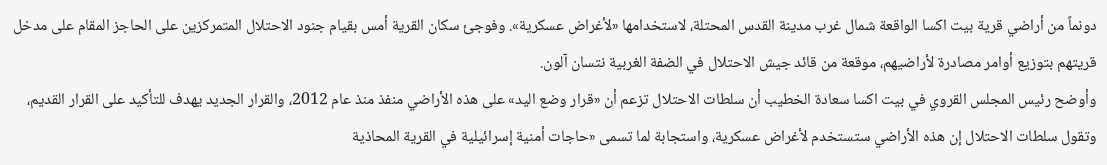دونماً من أراضي قرية بيت اكسا الواقعة شمال غرب مدينة القدس المحتلة، لاستخدامها «لأغراض عسكرية». وفوجئ سكان القرية أمس بقيام جنود الاحتلال المتمركزين على الحاجز المقام على مدخل قريتهم بتوزيع أوامر مصادرة لأراضيهم، موقعة من قائد جيش الاحتلال في الضفة الغربية نتسان آلون.
وأوضح رئيس المجلس القروي في بيت اكسا سعادة الخطيب أن سلطات الاحتلال تزعم أن «قرار وضع اليد» على هذه الأراضي منفذ منذ عام 2012، والقرار الجديد يهدف للتأكيد على القرار القديم، وتقول سلطات الاحتلال إن هذه الأراضي ستستخدم لأغراض عسكرية، واستجابة لما تسمى «حاجات أمنية إسرائيلية في القرية المحاذية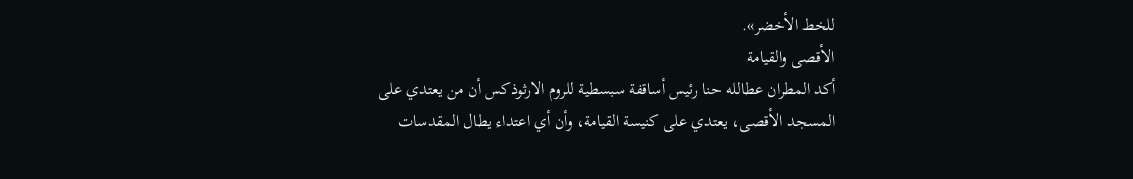للخط الأخضر».
الأقصى والقيامة
أكد المطران عطالله حنا رئيس أساقفة سبسطية للروم الارثوذكس أن من يعتدي على المسجد الأقصى، يعتدي على كنيسة القيامة، وأن أي اعتداء يطال المقدسات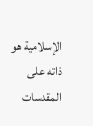الإسلامية هو ذاته على المقدسات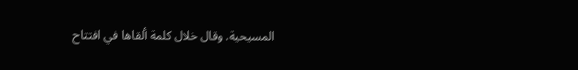المسيحية. وقال خلال كلمة ألقاها في افتتاح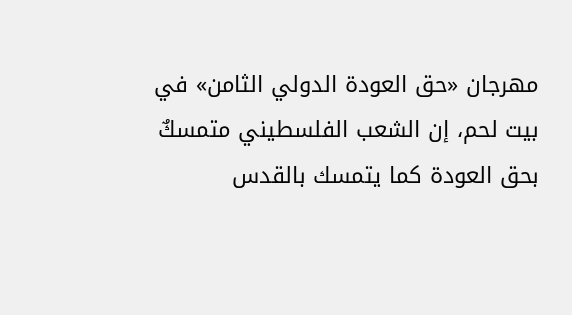مهرجان «حق العودة الدولي الثامن» في بيت لحم، إن الشعب الفلسطيني متمسكٌ بحق العودة كما يتمسك بالقدس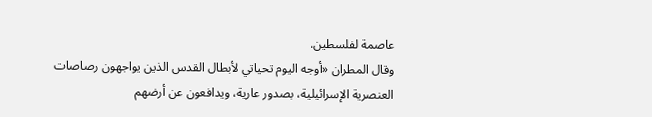عاصمة لفلسطين.
وقال المطران «أوجه اليوم تحياتي لأبطال القدس الذين يواجهون رصاصات العنصرية الإسرائيلية، بصدور عارية، ويدافعون عن أرضهم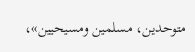متوحدين، مسلمين ومسيحيين»،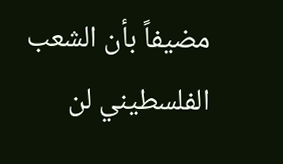مضيفاً بأن الشعب الفلسطيني لن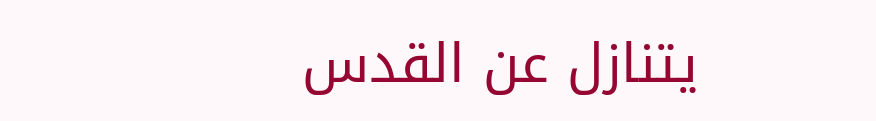يتنازل عن القدس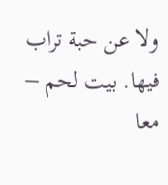ولا عن حبة تراب فيها. بيت لحم – معا